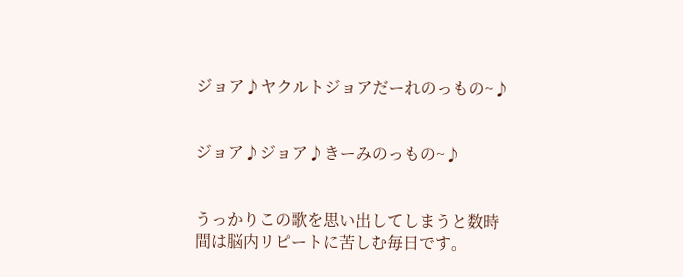ジョア♪ヤクルトジョアだーれのっもの~♪


ジョア♪ジョア♪きーみのっもの~♪


うっかりこの歌を思い出してしまうと数時間は脳内リピートに苦しむ毎日です。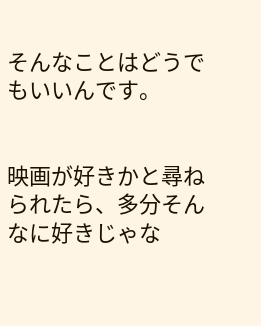そんなことはどうでもいいんです。


映画が好きかと尋ねられたら、多分そんなに好きじゃな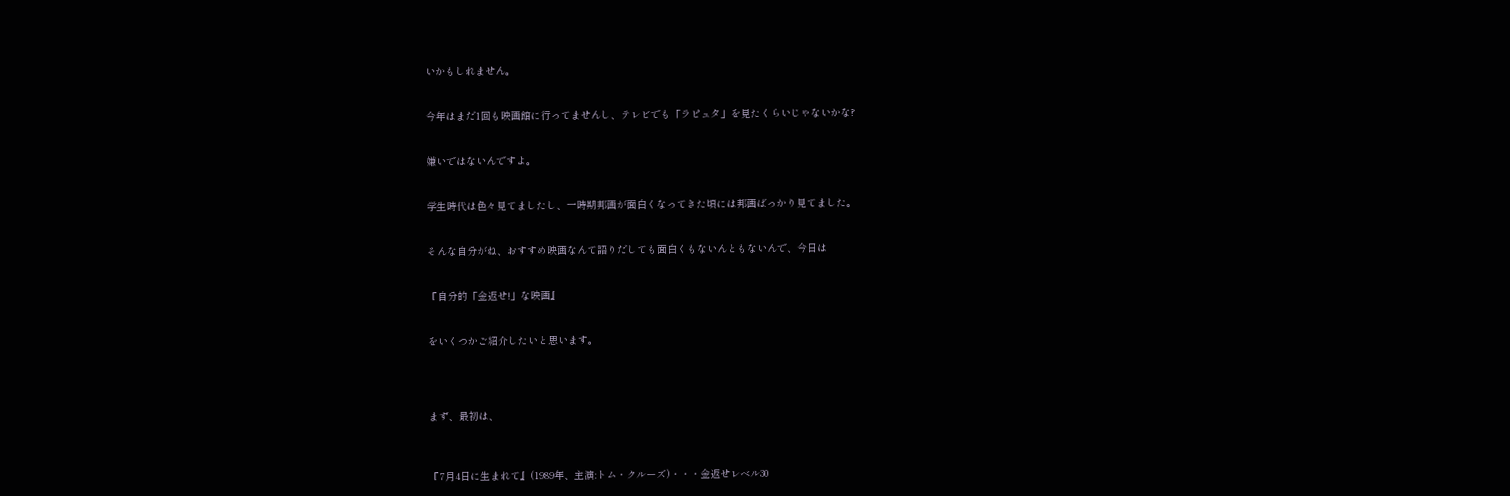いかもしれません。


今年はまだ1回も映画館に行ってませんし、テレビでも「ラピュタ」を見たくらいじゃないかな?


嫌いではないんですよ。


学生時代は色々見てましたし、一時期邦画が面白くなってきた頃には邦画ばっかり見てました。


そんな自分がね、おすすめ映画なんて語りだしても面白くもないんともないんで、今日は


『自分的「金返せ!」な映画』


をいくつかご紹介したいと思います。




まず、最初は、



『7月4日に生まれて』(1989年、主演:トム・クルーズ)・・・金返せレベル30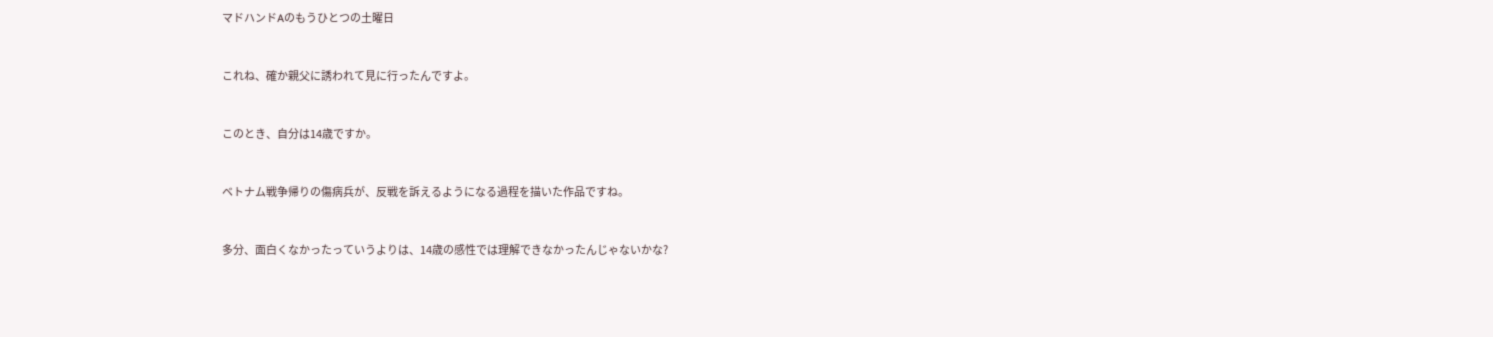マドハンドAのもうひとつの土曜日


これね、確か親父に誘われて見に行ったんですよ。


このとき、自分は14歳ですか。


ベトナム戦争帰りの傷病兵が、反戦を訴えるようになる過程を描いた作品ですね。


多分、面白くなかったっていうよりは、14歳の感性では理解できなかったんじゃないかな?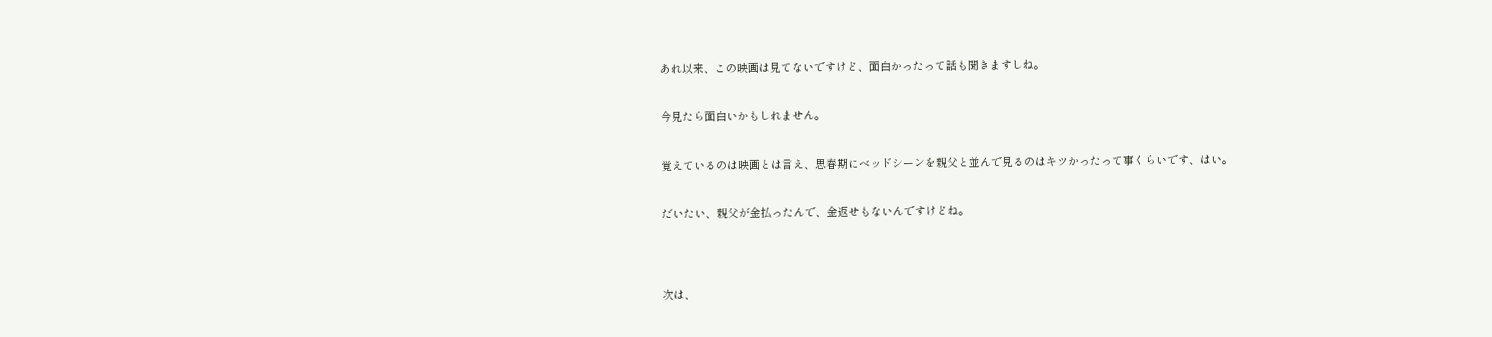あれ以来、この映画は見てないですけど、面白かったって話も聞きますしね。


今見たら面白いかもしれません。


覚えているのは映画とは言え、思春期にベッドシーンを親父と並んで見るのはキツかったって事くらいです、はい。


だいたい、親父が金払ったんで、金返せもないんですけどね。




次は、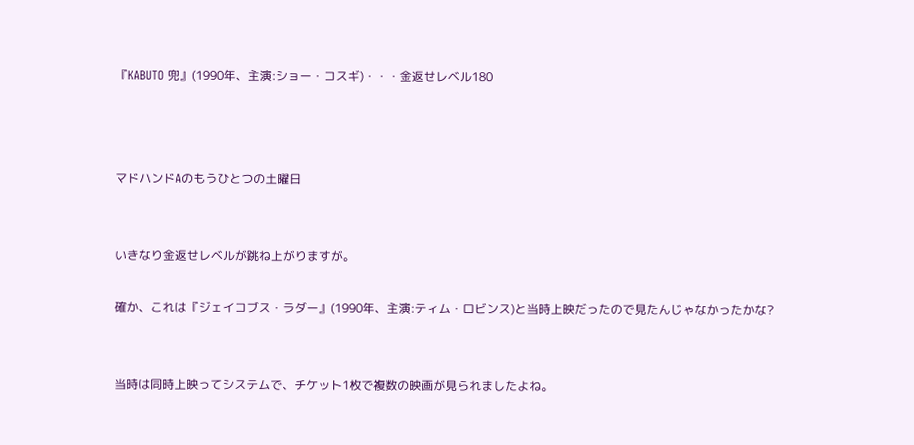『KABUTO 兜』(1990年、主演:ショー・コスギ)・・・金返せレベル180



マドハンドAのもうひとつの土曜日


いきなり金返せレベルが跳ね上がりますが。

確か、これは『ジェイコブス・ラダー』(1990年、主演:ティム・ロビンス)と当時上映だったので見たんじゃなかったかな?


当時は同時上映ってシステムで、チケット1枚で複数の映画が見られましたよね。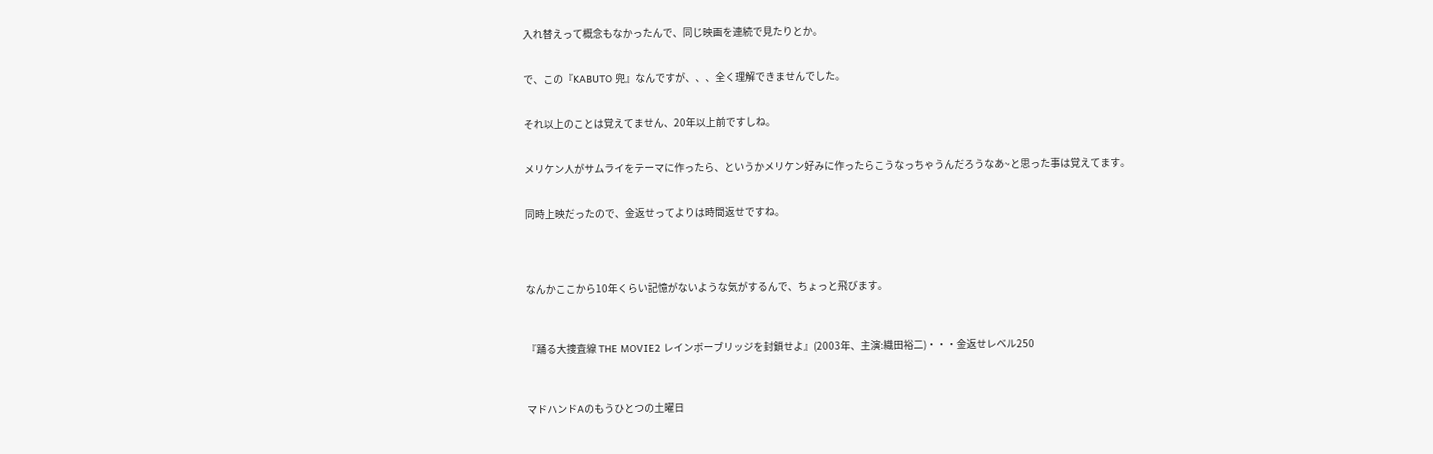入れ替えって概念もなかったんで、同じ映画を連続で見たりとか。


で、この『KABUTO 兜』なんですが、、、全く理解できませんでした。


それ以上のことは覚えてません、20年以上前ですしね。


メリケン人がサムライをテーマに作ったら、というかメリケン好みに作ったらこうなっちゃうんだろうなあ~と思った事は覚えてます。


同時上映だったので、金返せってよりは時間返せですね。




なんかここから10年くらい記憶がないような気がするんで、ちょっと飛びます。



『踊る大捜査線 THE MOVIE2 レインボーブリッジを封鎖せよ』(2003年、主演:織田裕二)・・・金返せレベル250



マドハンドAのもうひとつの土曜日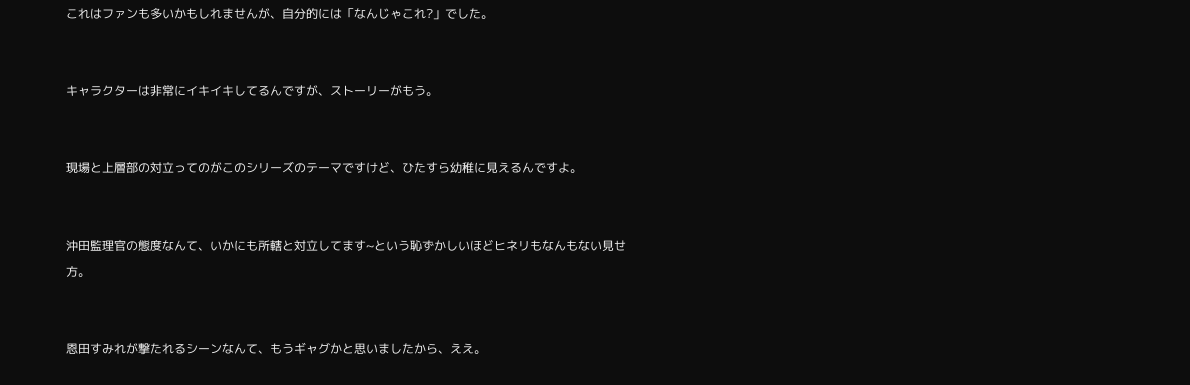これはファンも多いかもしれませんが、自分的には「なんじゃこれ?」でした。


キャラクターは非常にイキイキしてるんですが、ストーリーがもう。


現場と上層部の対立ってのがこのシリーズのテーマですけど、ひたすら幼稚に見えるんですよ。


沖田監理官の態度なんて、いかにも所轄と対立してます~という恥ずかしいほどヒネリもなんもない見せ方。


恩田すみれが撃たれるシーンなんて、もうギャグかと思いましたから、ええ。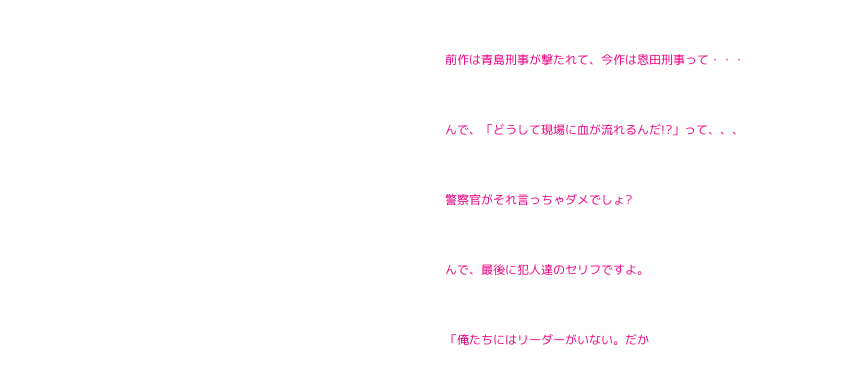前作は青島刑事が撃たれて、今作は恩田刑事って・・・


んで、「どうして現場に血が流れるんだ!?」って、、、


警察官がそれ言っちゃダメでしょ?


んで、最後に犯人達のセリフですよ。


「俺たちにはリーダーがいない。だか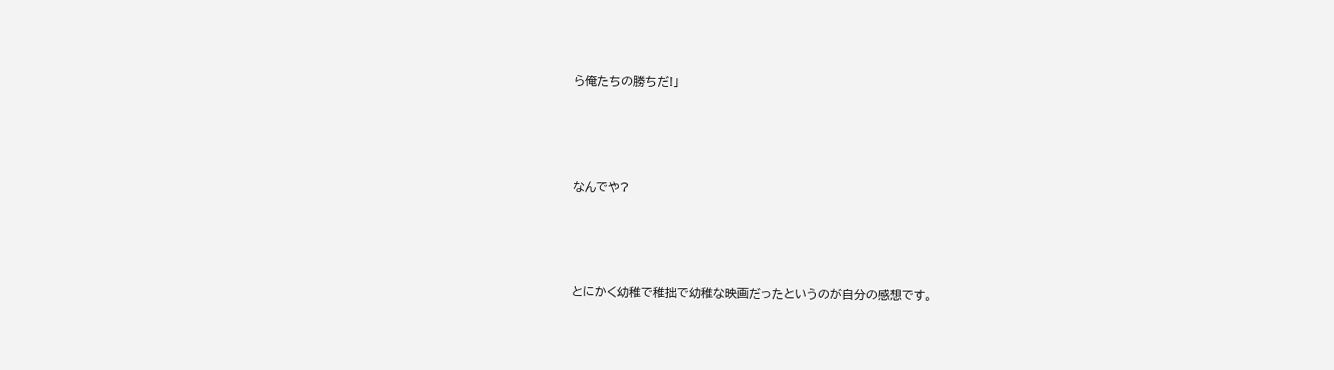ら俺たちの勝ちだ!」




なんでや?




とにかく幼稚で稚拙で幼稚な映画だったというのが自分の感想です。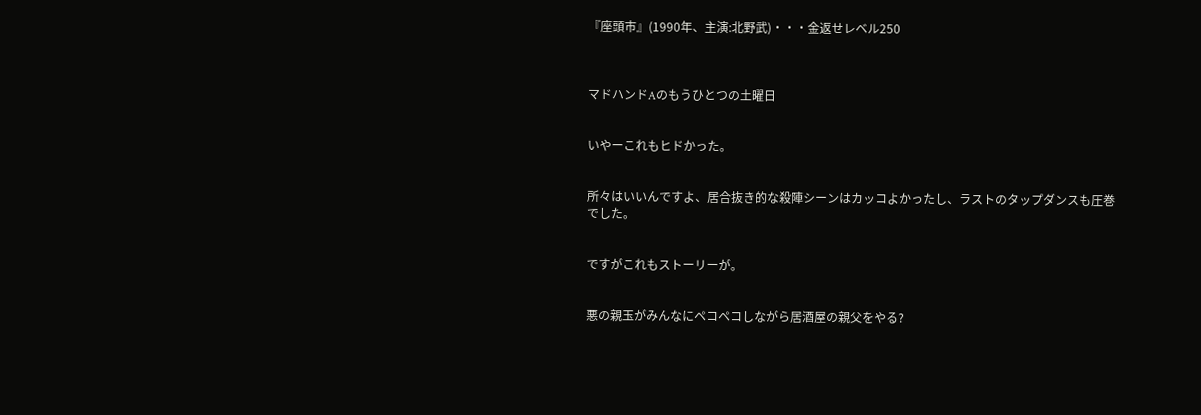『座頭市』(1990年、主演:北野武)・・・金返せレベル250



マドハンドAのもうひとつの土曜日


いやーこれもヒドかった。


所々はいいんですよ、居合抜き的な殺陣シーンはカッコよかったし、ラストのタップダンスも圧巻でした。


ですがこれもストーリーが。


悪の親玉がみんなにペコペコしながら居酒屋の親父をやる?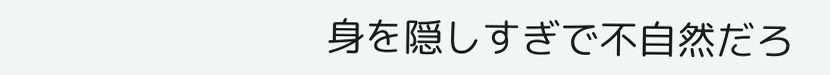身を隠しすぎで不自然だろ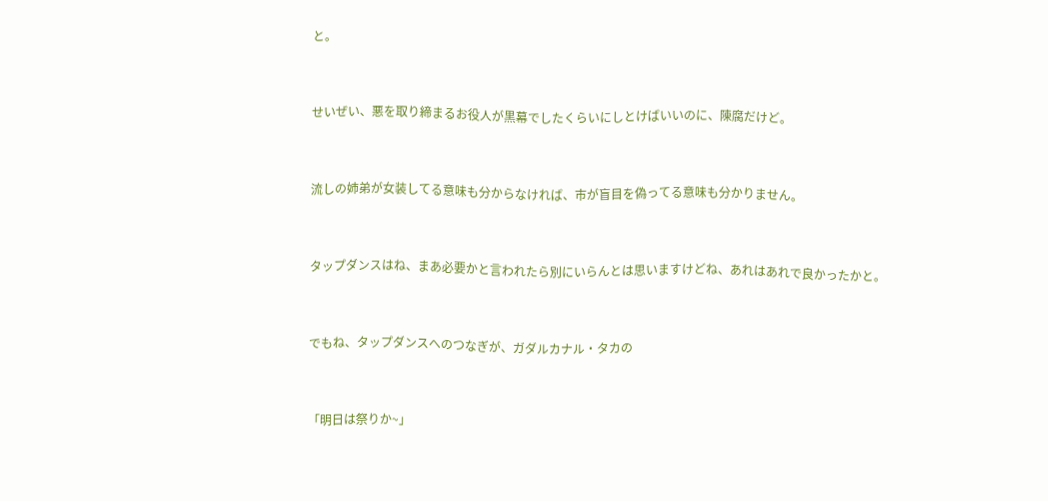と。


せいぜい、悪を取り締まるお役人が黒幕でしたくらいにしとけばいいのに、陳腐だけど。


流しの姉弟が女装してる意味も分からなければ、市が盲目を偽ってる意味も分かりません。


タップダンスはね、まあ必要かと言われたら別にいらんとは思いますけどね、あれはあれで良かったかと。


でもね、タップダンスへのつなぎが、ガダルカナル・タカの


「明日は祭りか~」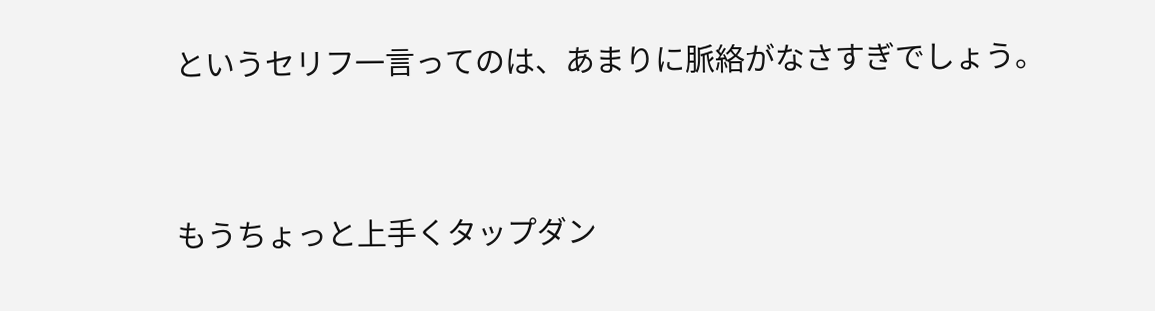というセリフ一言ってのは、あまりに脈絡がなさすぎでしょう。


もうちょっと上手くタップダン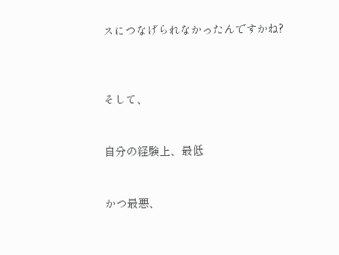スにつなげられなかったんですかね?



そして、


自分の経験上、最低


かつ最悪、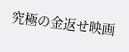究極の金返せ映画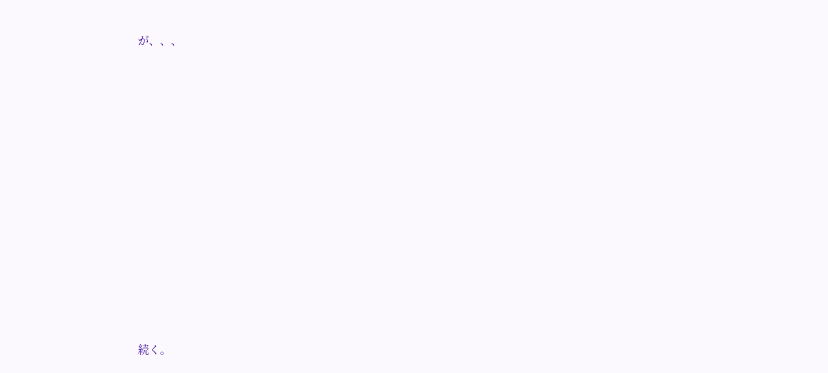が、、、












続く。